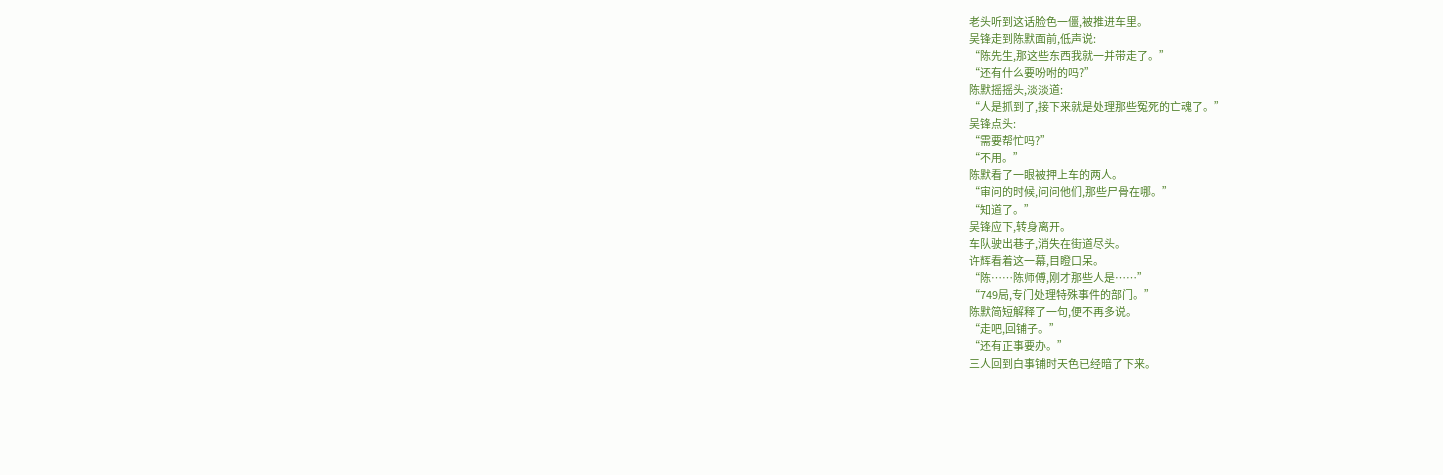老头听到这话脸色一僵,被推进车里。
吴锋走到陈默面前,低声说:
“陈先生,那这些东西我就一并带走了。”
“还有什么要吩咐的吗?”
陈默摇摇头,淡淡道:
“人是抓到了,接下来就是处理那些冤死的亡魂了。”
吴锋点头:
“需要帮忙吗?”
“不用。”
陈默看了一眼被押上车的两人。
“审问的时候,问问他们,那些尸骨在哪。”
“知道了。”
吴锋应下,转身离开。
车队驶出巷子,消失在街道尽头。
许辉看着这一幕,目瞪口呆。
“陈……陈师傅,刚才那些人是……”
“749局,专门处理特殊事件的部门。”
陈默简短解释了一句,便不再多说。
“走吧,回铺子。”
“还有正事要办。”
三人回到白事铺时天色已经暗了下来。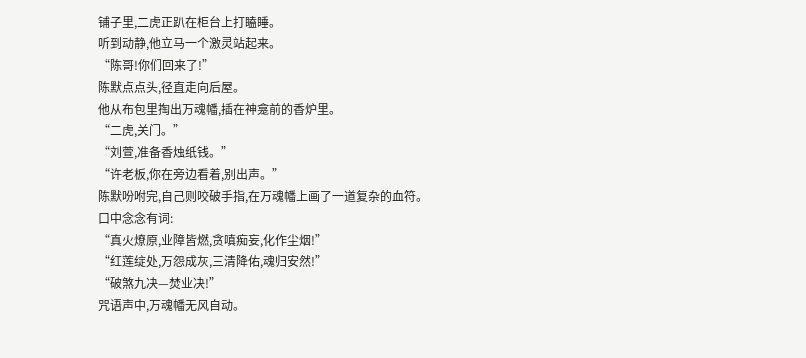铺子里,二虎正趴在柜台上打瞌睡。
听到动静,他立马一个激灵站起来。
“陈哥!你们回来了!”
陈默点点头,径直走向后屋。
他从布包里掏出万魂幡,插在神龛前的香炉里。
“二虎,关门。”
“刘萱,准备香烛纸钱。”
“许老板,你在旁边看着,别出声。”
陈默吩咐完,自己则咬破手指,在万魂幡上画了一道复杂的血符。
口中念念有词:
“真火燎原,业障皆燃,贪嗔痴妄,化作尘烟!”
“红莲绽处,万怨成灰,三清降佑,魂归安然!”
“破煞九决—焚业决!”
咒语声中,万魂幡无风自动。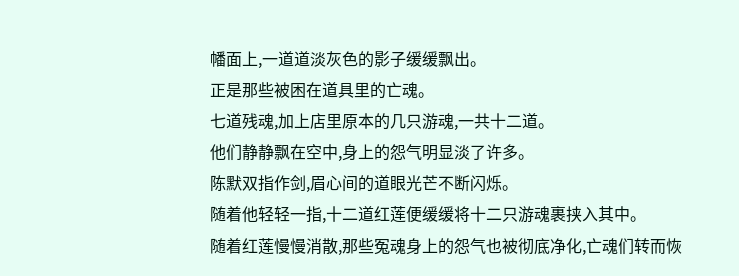幡面上,一道道淡灰色的影子缓缓飘出。
正是那些被困在道具里的亡魂。
七道残魂,加上店里原本的几只游魂,一共十二道。
他们静静飘在空中,身上的怨气明显淡了许多。
陈默双指作剑,眉心间的道眼光芒不断闪烁。
随着他轻轻一指,十二道红莲便缓缓将十二只游魂裹挟入其中。
随着红莲慢慢消散,那些冤魂身上的怨气也被彻底净化,亡魂们转而恢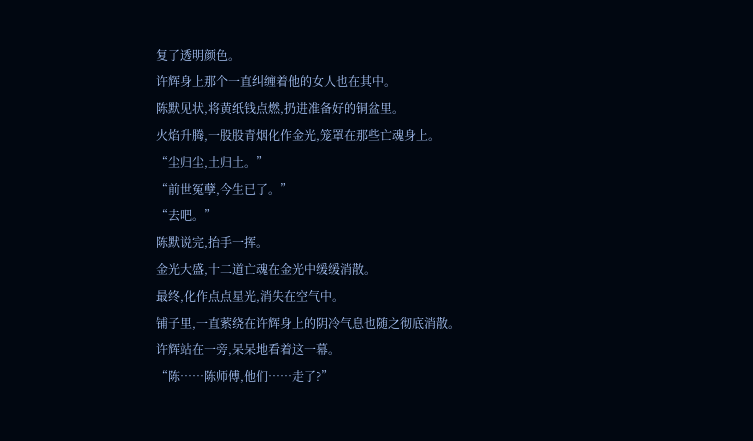复了透明颜色。
许辉身上那个一直纠缠着他的女人也在其中。
陈默见状,将黄纸钱点燃,扔进准备好的铜盆里。
火焰升腾,一股股青烟化作金光,笼罩在那些亡魂身上。
“尘归尘,土归土。”
“前世冤孽,今生已了。”
“去吧。”
陈默说完,抬手一挥。
金光大盛,十二道亡魂在金光中缓缓消散。
最终,化作点点星光,消失在空气中。
铺子里,一直萦绕在许辉身上的阴冷气息也随之彻底消散。
许辉站在一旁,呆呆地看着这一幕。
“陈……陈师傅,他们……走了?”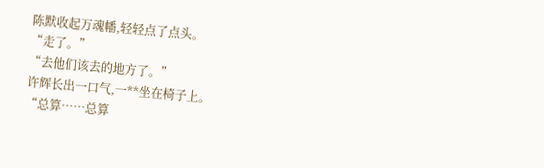陈默收起万魂幡,轻轻点了点头。
“走了。”
“去他们该去的地方了。”
许辉长出一口气,一**坐在椅子上。
“总算……总算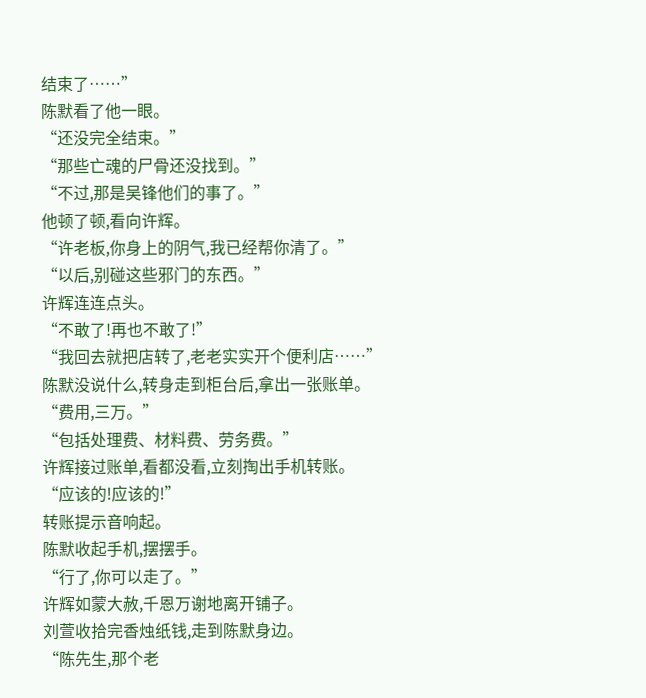结束了……”
陈默看了他一眼。
“还没完全结束。”
“那些亡魂的尸骨还没找到。”
“不过,那是吴锋他们的事了。”
他顿了顿,看向许辉。
“许老板,你身上的阴气,我已经帮你清了。”
“以后,别碰这些邪门的东西。”
许辉连连点头。
“不敢了!再也不敢了!”
“我回去就把店转了,老老实实开个便利店……”
陈默没说什么,转身走到柜台后,拿出一张账单。
“费用,三万。”
“包括处理费、材料费、劳务费。”
许辉接过账单,看都没看,立刻掏出手机转账。
“应该的!应该的!”
转账提示音响起。
陈默收起手机,摆摆手。
“行了,你可以走了。”
许辉如蒙大赦,千恩万谢地离开铺子。
刘萱收拾完香烛纸钱,走到陈默身边。
“陈先生,那个老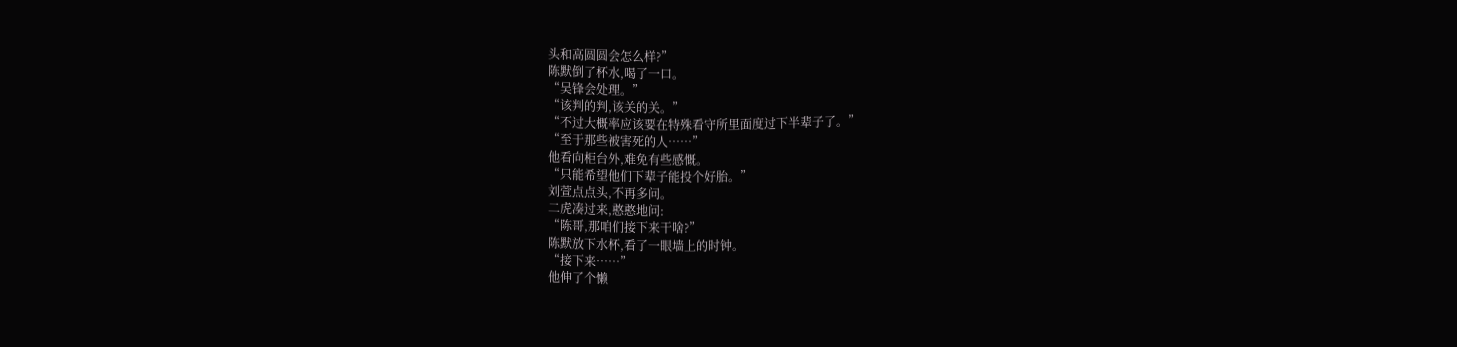头和高圆圆会怎么样?”
陈默倒了杯水,喝了一口。
“吴锋会处理。”
“该判的判,该关的关。”
“不过大概率应该要在特殊看守所里面度过下半辈子了。”
“至于那些被害死的人……”
他看向柜台外,难免有些感慨。
“只能希望他们下辈子能投个好胎。”
刘萱点点头,不再多问。
二虎凑过来,憨憨地问:
“陈哥,那咱们接下来干啥?”
陈默放下水杯,看了一眼墙上的时钟。
“接下来……”
他伸了个懒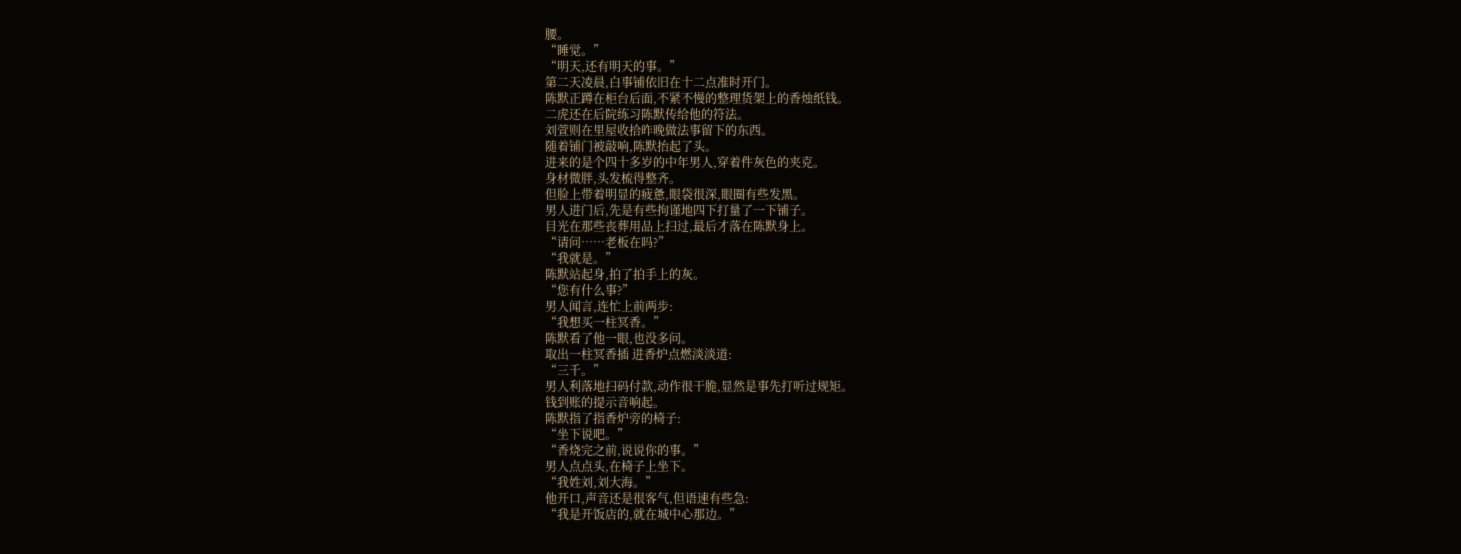腰。
“睡觉。”
“明天,还有明天的事。”
第二天凌晨,白事铺依旧在十二点准时开门。
陈默正蹲在柜台后面,不紧不慢的整理货架上的香烛纸钱。
二虎还在后院练习陈默传给他的符法。
刘萱则在里屋收拾昨晚做法事留下的东西。
随着铺门被敲响,陈默抬起了头。
进来的是个四十多岁的中年男人,穿着件灰色的夹克。
身材微胖,头发梳得整齐。
但脸上带着明显的疲惫,眼袋很深,眼圈有些发黑。
男人进门后,先是有些拘谨地四下打量了一下铺子。
目光在那些丧葬用品上扫过,最后才落在陈默身上。
“请问……老板在吗?”
“我就是。”
陈默站起身,拍了拍手上的灰。
“您有什么事?”
男人闻言,连忙上前两步:
“我想买一柱冥香。”
陈默看了他一眼,也没多问。
取出一柱冥香插 进香炉点燃淡淡道:
“三千。”
男人利落地扫码付款,动作很干脆,显然是事先打听过规矩。
钱到账的提示音响起。
陈默指了指香炉旁的椅子:
“坐下说吧。”
“香烧完之前,说说你的事。”
男人点点头,在椅子上坐下。
“我姓刘,刘大海。”
他开口,声音还是很客气,但语速有些急:
“我是开饭店的,就在城中心那边。”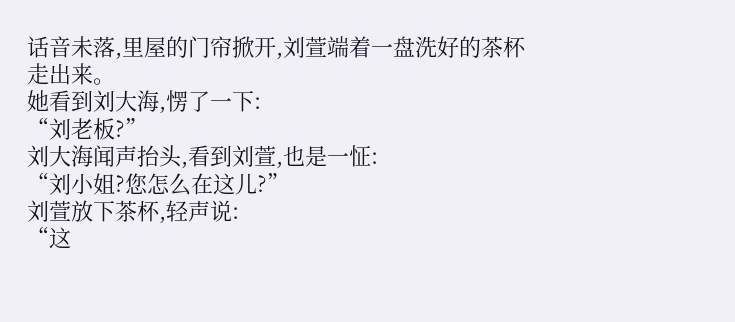话音未落,里屋的门帘掀开,刘萱端着一盘洗好的茶杯走出来。
她看到刘大海,愣了一下:
“刘老板?”
刘大海闻声抬头,看到刘萱,也是一怔:
“刘小姐?您怎么在这儿?”
刘萱放下茶杯,轻声说:
“这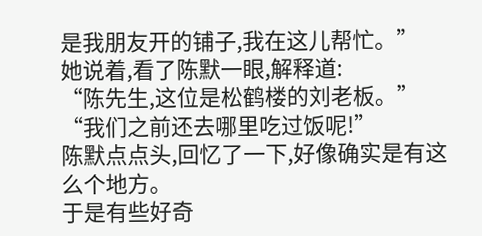是我朋友开的铺子,我在这儿帮忙。”
她说着,看了陈默一眼,解释道:
“陈先生,这位是松鹤楼的刘老板。”
“我们之前还去哪里吃过饭呢!”
陈默点点头,回忆了一下,好像确实是有这么个地方。
于是有些好奇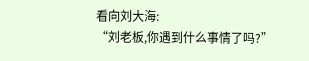看向刘大海:
“刘老板,你遇到什么事情了吗?”